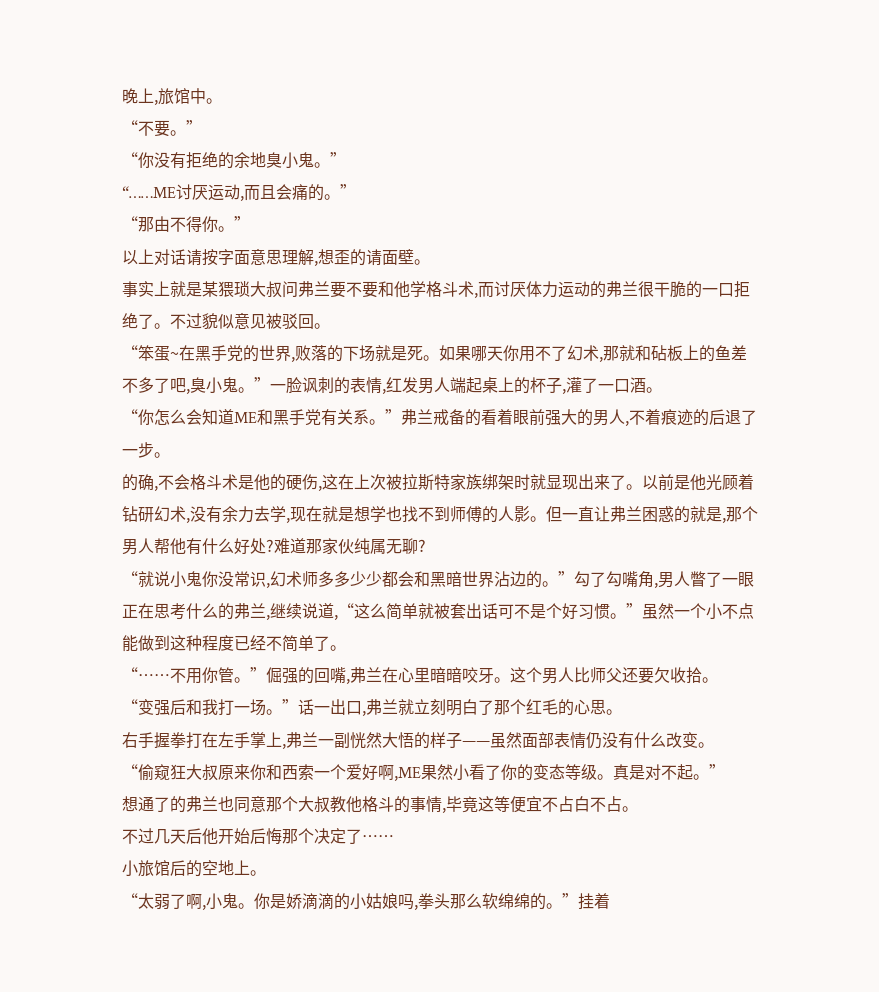晚上,旅馆中。
“不要。”
“你没有拒绝的余地臭小鬼。”
“……ME讨厌运动,而且会痛的。”
“那由不得你。”
以上对话请按字面意思理解,想歪的请面壁。
事实上就是某猥琐大叔问弗兰要不要和他学格斗术,而讨厌体力运动的弗兰很干脆的一口拒绝了。不过貌似意见被驳回。
“笨蛋~在黑手党的世界,败落的下场就是死。如果哪天你用不了幻术,那就和砧板上的鱼差不多了吧,臭小鬼。”一脸讽刺的表情,红发男人端起桌上的杯子,灌了一口酒。
“你怎么会知道ME和黑手党有关系。”弗兰戒备的看着眼前强大的男人,不着痕迹的后退了一步。
的确,不会格斗术是他的硬伤,这在上次被拉斯特家族绑架时就显现出来了。以前是他光顾着钻研幻术,没有余力去学,现在就是想学也找不到师傅的人影。但一直让弗兰困惑的就是,那个男人帮他有什么好处?难道那家伙纯属无聊?
“就说小鬼你没常识,幻术师多多少少都会和黑暗世界沾边的。”勾了勾嘴角,男人瞥了一眼正在思考什么的弗兰,继续说道,“这么简单就被套出话可不是个好习惯。”虽然一个小不点能做到这种程度已经不简单了。
“……不用你管。”倔强的回嘴,弗兰在心里暗暗咬牙。这个男人比师父还要欠收拾。
“变强后和我打一场。”话一出口,弗兰就立刻明白了那个红毛的心思。
右手握拳打在左手掌上,弗兰一副恍然大悟的样子——虽然面部表情仍没有什么改变。
“偷窥狂大叔原来你和西索一个爱好啊,ME果然小看了你的变态等级。真是对不起。”
想通了的弗兰也同意那个大叔教他格斗的事情,毕竟这等便宜不占白不占。
不过几天后他开始后悔那个决定了……
小旅馆后的空地上。
“太弱了啊,小鬼。你是娇滴滴的小姑娘吗,拳头那么软绵绵的。”挂着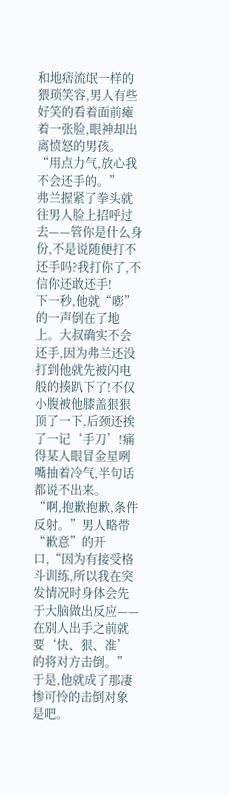和地痞流氓一样的猥琐笑容,男人有些好笑的看着面前瘫着一张脸,眼神却出离愤怒的男孩。
“用点力气,放心我不会还手的。”
弗兰握紧了拳头就往男人脸上招呼过去——管你是什么身份,不是说随便打不还手吗?我打你了,不信你还敢还手!
下一秒,他就“嘭”的一声倒在了地上。大叔确实不会还手,因为弗兰还没打到他就先被闪电般的揍趴下了!不仅小腹被他膝盖狠狠顶了一下,后颈还挨了一记‘手刀’!痛得某人眼冒金星咧嘴抽着冷气,半句话都说不出来。
“啊,抱歉抱歉,条件反射。”男人略带“歉意”的开口,“因为有接受格斗训练,所以我在突发情况时身体会先于大脑做出反应——在别人出手之前就要‘快、狠、准’的将对方击倒。”
于是,他就成了那凄惨可怜的击倒对象是吧。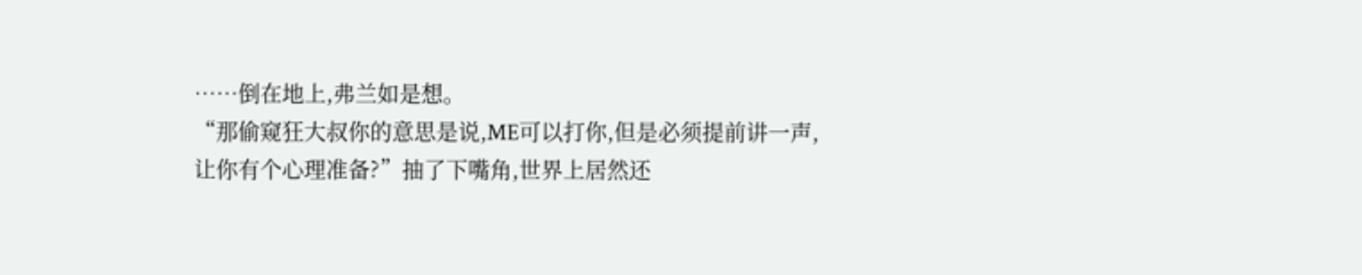……倒在地上,弗兰如是想。
“那偷窥狂大叔你的意思是说,ME可以打你,但是必须提前讲一声,让你有个心理准备?”抽了下嘴角,世界上居然还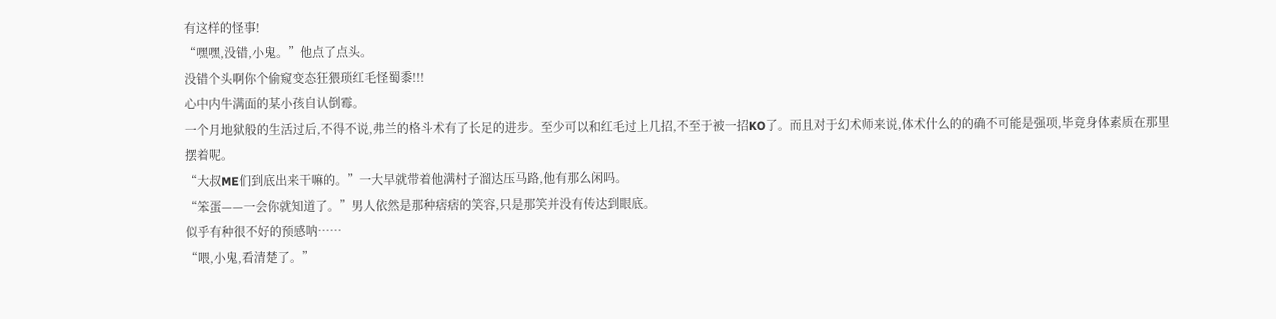有这样的怪事!
“嘿嘿,没错,小鬼。”他点了点头。
没错个头啊你个偷窥变态狂猥琐红毛怪蜀黍!!!
心中内牛满面的某小孩自认倒霉。
一个月地狱般的生活过后,不得不说,弗兰的格斗术有了长足的进步。至少可以和红毛过上几招,不至于被一招KO了。而且对于幻术师来说,体术什么的的确不可能是强项,毕竟身体素质在那里摆着呢。
“大叔ME们到底出来干嘛的。”一大早就带着他满村子溜达压马路,他有那么闲吗。
“笨蛋——一会你就知道了。”男人依然是那种痞痞的笑容,只是那笑并没有传达到眼底。
似乎有种很不好的预感呐……
“喂,小鬼,看清楚了。”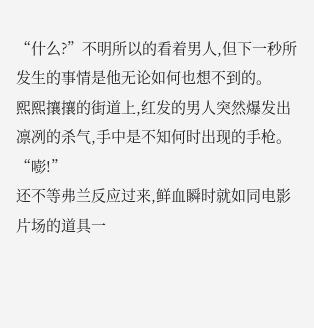“什么?”不明所以的看着男人,但下一秒所发生的事情是他无论如何也想不到的。
熙熙攘攘的街道上,红发的男人突然爆发出凛冽的杀气,手中是不知何时出现的手枪。
“嘭!”
还不等弗兰反应过来,鲜血瞬时就如同电影片场的道具一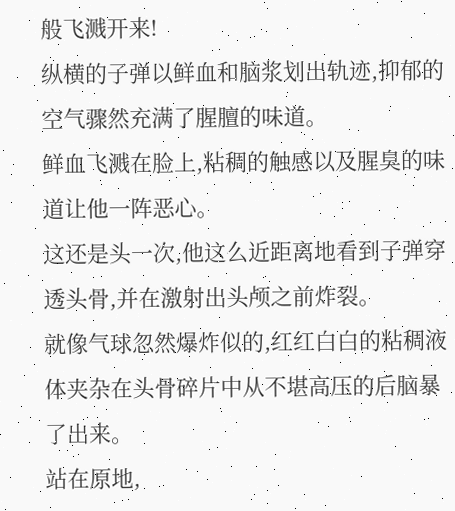般飞溅开来!
纵横的子弹以鲜血和脑浆划出轨迹,抑郁的空气骤然充满了腥膻的味道。
鲜血飞溅在脸上,粘稠的触感以及腥臭的味道让他一阵恶心。
这还是头一次,他这么近距离地看到子弹穿透头骨,并在激射出头颅之前炸裂。
就像气球忽然爆炸似的,红红白白的粘稠液体夹杂在头骨碎片中从不堪高压的后脑暴了出来。
站在原地,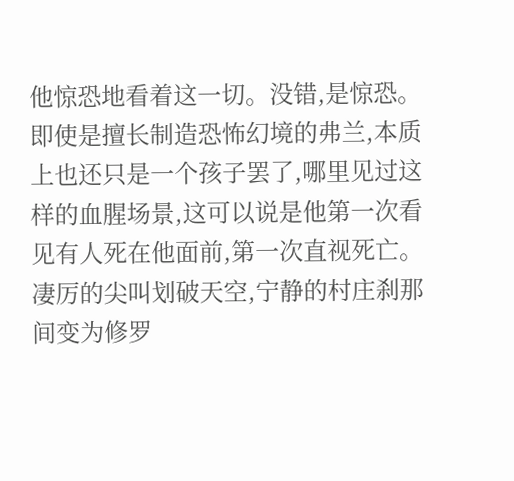他惊恐地看着这一切。没错,是惊恐。即使是擅长制造恐怖幻境的弗兰,本质上也还只是一个孩子罢了,哪里见过这样的血腥场景,这可以说是他第一次看见有人死在他面前,第一次直视死亡。
凄厉的尖叫划破天空,宁静的村庄刹那间变为修罗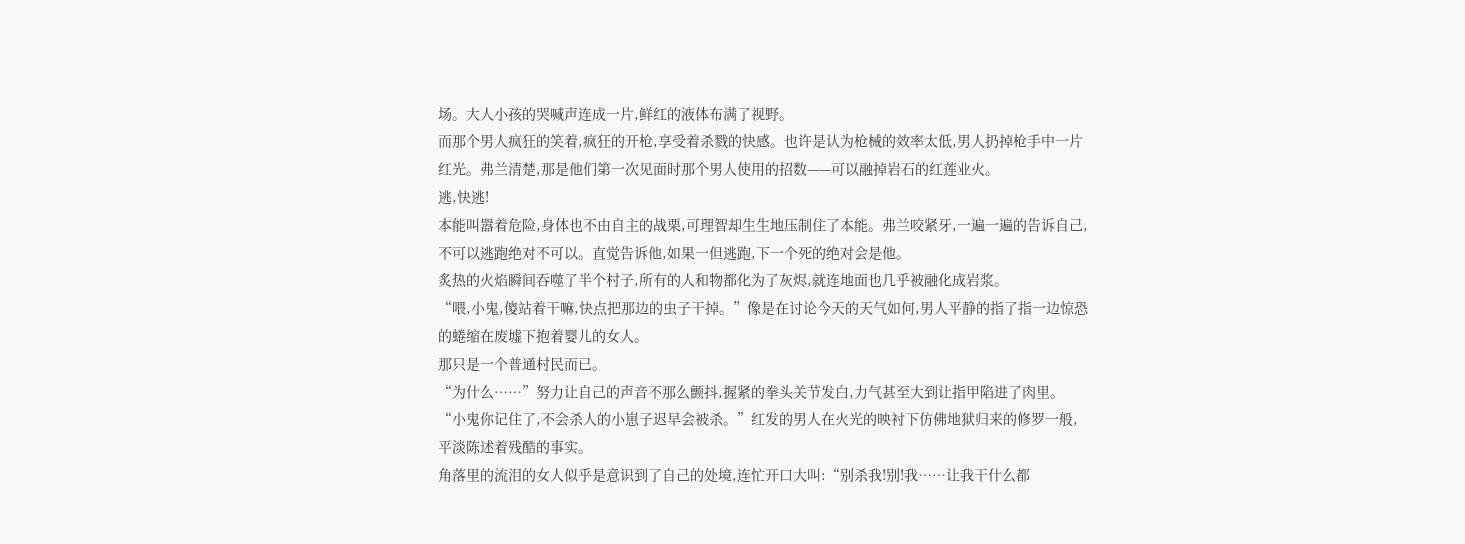场。大人小孩的哭喊声连成一片,鲜红的液体布满了视野。
而那个男人疯狂的笑着,疯狂的开枪,享受着杀戮的快感。也许是认为枪械的效率太低,男人扔掉枪手中一片红光。弗兰清楚,那是他们第一次见面时那个男人使用的招数——可以融掉岩石的红莲业火。
逃,快逃!
本能叫嚣着危险,身体也不由自主的战栗,可理智却生生地压制住了本能。弗兰咬紧牙,一遍一遍的告诉自己,不可以逃跑绝对不可以。直觉告诉他,如果一但逃跑,下一个死的绝对会是他。
炙热的火焰瞬间吞噬了半个村子,所有的人和物都化为了灰烬,就连地面也几乎被融化成岩浆。
“喂,小鬼,傻站着干嘛,快点把那边的虫子干掉。”像是在讨论今天的天气如何,男人平静的指了指一边惊恐的蜷缩在废墟下抱着婴儿的女人。
那只是一个普通村民而已。
“为什么……”努力让自己的声音不那么颤抖,握紧的拳头关节发白,力气甚至大到让指甲陷进了肉里。
“小鬼你记住了,不会杀人的小崽子迟早会被杀。”红发的男人在火光的映衬下仿佛地狱归来的修罗一般,平淡陈述着残酷的事实。
角落里的流泪的女人似乎是意识到了自己的处境,连忙开口大叫:“别杀我!别!我……让我干什么都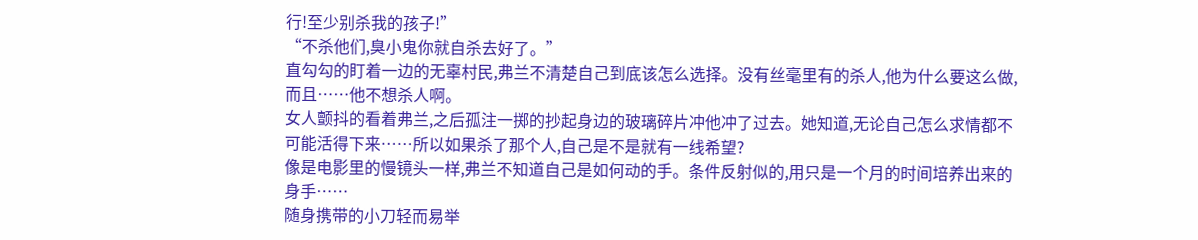行!至少别杀我的孩子!”
“不杀他们,臭小鬼你就自杀去好了。”
直勾勾的盯着一边的无辜村民,弗兰不清楚自己到底该怎么选择。没有丝毫里有的杀人,他为什么要这么做,而且……他不想杀人啊。
女人颤抖的看着弗兰,之后孤注一掷的抄起身边的玻璃碎片冲他冲了过去。她知道,无论自己怎么求情都不可能活得下来……所以如果杀了那个人,自己是不是就有一线希望?
像是电影里的慢镜头一样,弗兰不知道自己是如何动的手。条件反射似的,用只是一个月的时间培养出来的身手……
随身携带的小刀轻而易举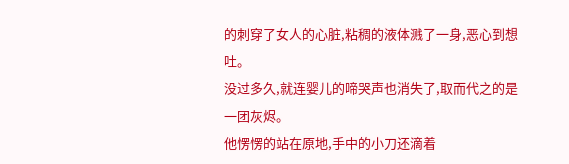的刺穿了女人的心脏,粘稠的液体溅了一身,恶心到想吐。
没过多久,就连婴儿的啼哭声也消失了,取而代之的是一团灰烬。
他愣愣的站在原地,手中的小刀还滴着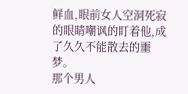鲜血,眼前女人空洞死寂的眼睛嘲讽的盯着他,成了久久不能散去的噩梦。
那个男人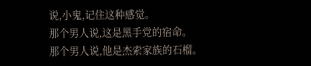说,小鬼,记住这种感觉。
那个男人说,这是黑手党的宿命。
那个男人说,他是杰索家族的石榴。